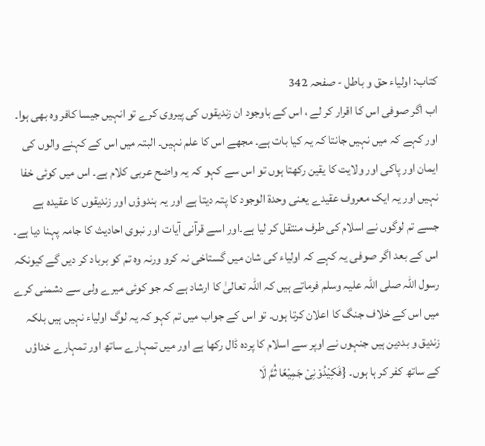کتاب: اولیاء حق و باطل - صفحہ 342
اب اگر صوفی اس کا اقرار کر لے ، اس کے باوجود ان زندیقوں کی پیروی کرے تو انہیں جیسا کافر وہ بھی ہوا۔ اور کہے کہ میں نہیں جانتا کہ یہ کیا بات ہے۔ مجھے اس کا علم نہیں۔ البتہ میں اس کے کہنے والوں کی ایمان اور پاکی اور ولایت کا یقین رکھتا ہوں تو اس سے کہو کہ یہ واضح عربی کلام ہے۔ اس میں کوئی خفا نہیں اور یہ ایک معروف عقیدے یعنی وحدۃ الوجود کا پتہ دیتا ہے اور یہ ہندوؤں اور زندیقوں کا عقیدہ ہے جسے تم لوگوں نے اسلام کی طرف منتقل کر لیا ہے۔اور اسے قرآنی آیات اور نبوی احادیث کا جامہ پہنا دیا ہے۔ اس کے بعد اگر صوفی یہ کہے کہ اولیاء کی شان میں گستاخی نہ کرو ورنہ وہ تم کو برباد کر دیں گے کیونکہ رسول اللہ صلی اللہ علیہ وسلم فرماتے ہیں کہ اللہ تعالیٰ کا ارشاد ہے کہ جو کوئی میرے ولی سے دشمنی کرے میں اس کے خلاف جنگ کا اعلان کرتا ہوں۔ تو اس کے جواب میں تم کہو کہ یہ لوگ اولیاء نہیں ہیں بلکہ زندیق و بددین ہیں جنہوں نے اوپر سے اسلام کا پردہ ڈال رکھا ہے اور میں تمہارے ساتھ اور تمہارے خداؤں کے ساتھ کفر کر ہا ہوں۔ {فَکِیْدُوْنِیْ جَمِیْعًا ثُمَّ لَا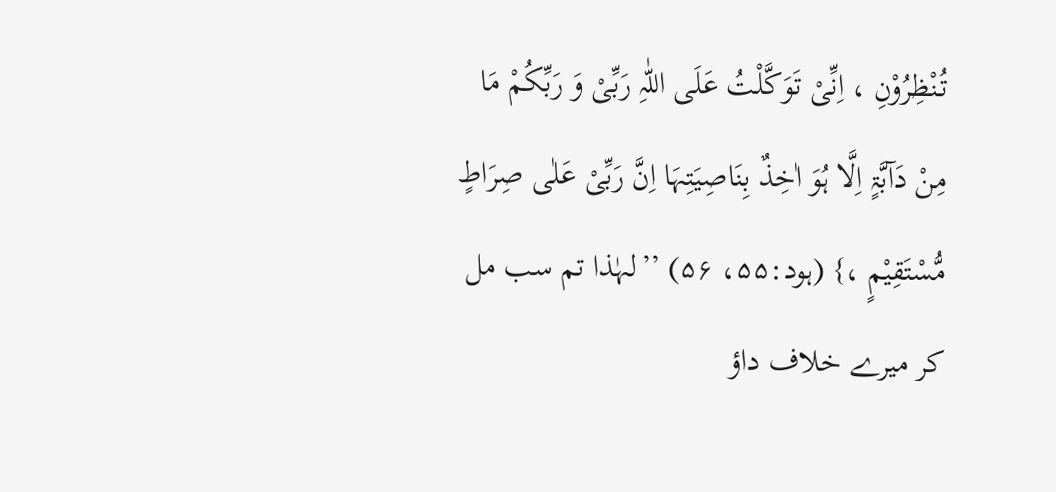تُنْظِرُوْنِ ، اِنِّیْ تَوَکَّلْتُ عَلَی اللّٰہِ رَبِّیْ وَ رَبِّکُمْ مَا مِنْ دَآبَّۃٍ اِلَّا ہُوَ اٰخِذٌ بِنَاصِیَتِہَا اِنَّ رَبِّیْ عَلٰی صِرَاطٍ مُّسْتَقِیْمٍ ،} (ہود:۵۵، ۵۶) ’’لہٰذا تم سب مل کر میرے خلاف داؤ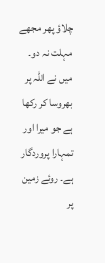چلاؤ پھر مجھے مہلت نہ دو۔ میں نے اللہ پر بھروسا کر رکھا ہے جو میرا اور تمہارا پروردگار ہے۔ روئے زمین پر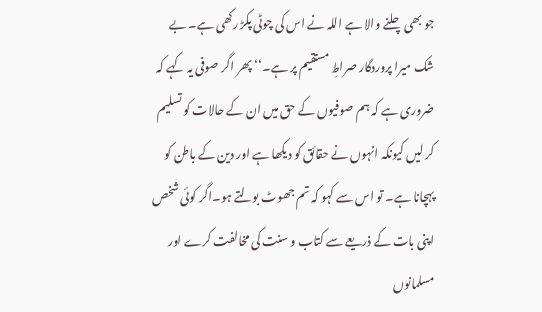جو بھی چلنے والا ہے اللہ نے اس کی چوٹی پکڑ رکھی ہے۔ بے شک میرا پروردگار صراطِ مستقیم پر ہے۔‘‘ پھر اگر صوفی یہ کہے کہ ضروری ہے کہ ہم صوفیوں کے حق میں ان کے حالات کو تسلیم کر لیں کیونکہ انہوں نے حقائق کو دیکھا ہے اور دین کے باطن کو پہچانا ہے۔ تو اس سے کہو کہ تم جھوٹ بولتے ہو۔اگر کوئی شخص اپنی بات کے ذریعے سے کتاب و سنت کی مخالفت کرے اور مسلمانوں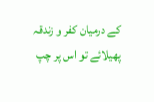کے درمیان کفر و زندقہ پھیلائے تو اس پر چپ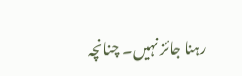رہنا جائز نہیں۔ چنانچہ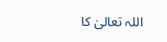اللہ تعالیٰ کا